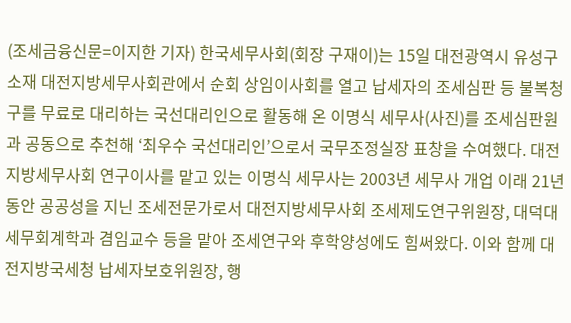(조세금융신문=이지한 기자) 한국세무사회(회장 구재이)는 15일 대전광역시 유성구 소재 대전지방세무사회관에서 순회 상임이사회를 열고 납세자의 조세심판 등 불복청구를 무료로 대리하는 국선대리인으로 활동해 온 이명식 세무사(사진)를 조세심판원과 공동으로 추천해 ‘최우수 국선대리인’으로서 국무조정실장 표창을 수여했다. 대전지방세무사회 연구이사를 맡고 있는 이명식 세무사는 2003년 세무사 개업 이래 21년 동안 공공성을 지닌 조세전문가로서 대전지방세무사회 조세제도연구위원장, 대덕대 세무회계학과 겸임교수 등을 맡아 조세연구와 후학양성에도 힘써왔다. 이와 함께 대전지방국세청 납세자보호위원장, 행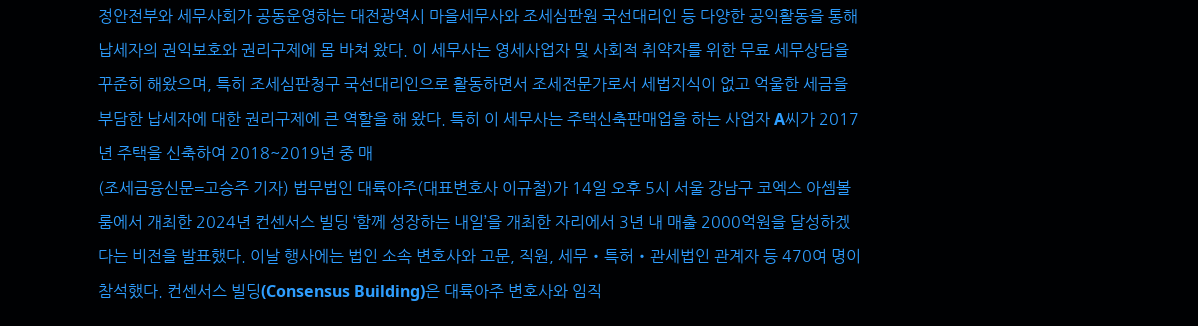정안전부와 세무사회가 공동운영하는 대전광역시 마을세무사와 조세심판원 국선대리인 등 다양한 공익활동을 통해 납세자의 권익보호와 권리구제에 몸 바쳐 왔다. 이 세무사는 영세사업자 및 사회적 취약자를 위한 무료 세무상담을 꾸준히 해왔으며, 특히 조세심판청구 국선대리인으로 활동하면서 조세전문가로서 세법지식이 없고 억울한 세금을 부담한 납세자에 대한 권리구제에 큰 역할을 해 왔다. 특히 이 세무사는 주택신축판매업을 하는 사업자 A씨가 2017년 주택을 신축하여 2018~2019년 중 매
(조세금융신문=고승주 기자) 법무법인 대륙아주(대표변호사 이규철)가 14일 오후 5시 서울 강남구 코엑스 아셈볼룸에서 개최한 2024년 컨센서스 빌딩 ‘함께 성장하는 내일’을 개최한 자리에서 3년 내 매출 2000억원을 달성하겠다는 비전을 발표했다. 이날 행사에는 법인 소속 변호사와 고문, 직원, 세무‧특허‧관세법인 관계자 등 470여 명이 참석했다. 컨센서스 빌딩(Consensus Building)은 대륙아주 변호사와 임직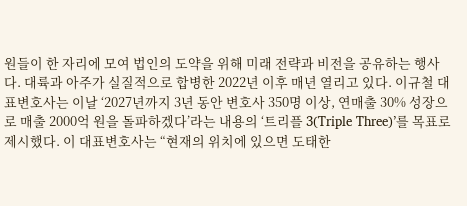원들이 한 자리에 모여 법인의 도약을 위해 미래 전략과 비전을 공유하는 행사다. 대륙과 아주가 실질적으로 합병한 2022년 이후 매년 열리고 있다. 이규철 대표변호사는 이날 ‘2027년까지 3년 동안 변호사 350명 이상, 연매출 30% 성장으로 매출 2000억 원을 돌파하겠다’라는 내용의 ‘트리플 3(Triple Three)’를 목표로 제시했다. 이 대표변호사는 “현재의 위치에 있으면 도태한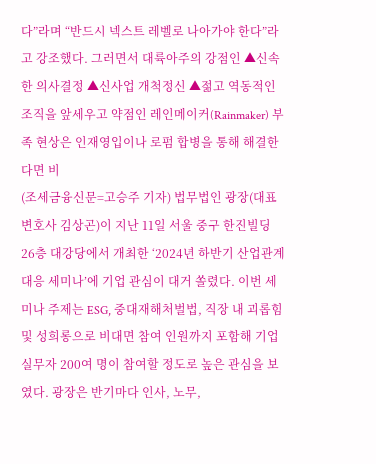다”라며 “반드시 넥스트 레벨로 나아가야 한다”라고 강조했다. 그러면서 대륙아주의 강점인 ▲신속한 의사결정 ▲신사업 개척정신 ▲젊고 역동적인 조직을 앞세우고 약점인 레인메이커(Rainmaker) 부족 현상은 인재영입이나 로펌 합병을 통해 해결한다면 비
(조세금융신문=고승주 기자) 법무법인 광장(대표변호사 김상곤)이 지난 11일 서울 중구 한진빌딩 26층 대강당에서 개최한 ‘2024년 하반기 산업관계 대응 세미나’에 기업 관심이 대거 쏠렸다. 이번 세미나 주제는 ESG, 중대재해처벌법, 직장 내 괴롭힘 및 성희롱으로 비대면 참여 인원까지 포함해 기업 실무자 200여 명이 참여할 정도로 높은 관심을 보였다. 광장은 반기마다 인사, 노무,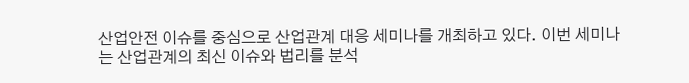산업안전 이슈를 중심으로 산업관계 대응 세미나를 개최하고 있다. 이번 세미나는 산업관계의 최신 이슈와 법리를 분석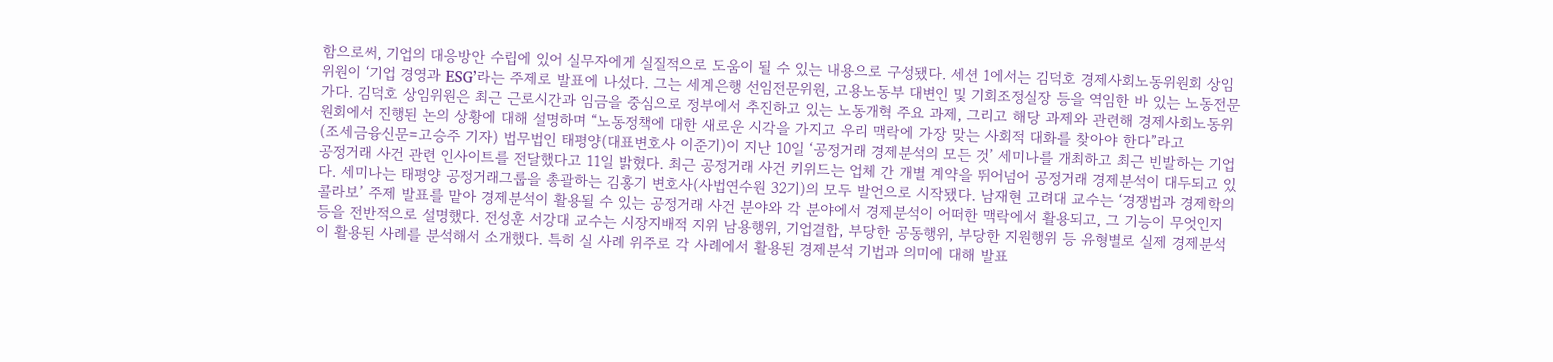함으로써, 기업의 대응방안 수립에 있어 실무자에게 실질적으로 도움이 될 수 있는 내용으로 구성됐다. 세션 1에서는 김덕호 경제사회노동위원회 상임위원이 ‘기업 경영과 ESG’라는 주제로 발표에 나섰다. 그는 세계은행 선임전문위원, 고용노동부 대변인 및 기회조정실장 등을 역임한 바 있는 노동전문가다. 김덕호 상임위원은 최근 근로시간과 임금을 중심으로 정부에서 추진하고 있는 노동개혁 주요 과제, 그리고 해당 과제와 관련해 경제사회노동위원회에서 진행된 논의 상황에 대해 설명하며 “노동정책에 대한 새로운 시각을 가지고 우리 맥락에 가장 맞는 사회적 대화를 찾아야 한다”라고
(조세금융신문=고승주 기자) 법무법인 태평양(대표변호사 이준기)이 지난 10일 ‘공정거래 경제분석의 모든 것’ 세미나를 개최하고 최근 빈발하는 기업 공정거래 사건 관련 인사이트를 전달했다고 11일 밝혔다. 최근 공정거래 사건 키위드는 업체 간 개별 계약을 뛰어넘어 공정거래 경제분석이 대두되고 있다. 세미나는 태평양 공정거래그룹을 총괄하는 김홍기 변호사(사법연수원 32기)의 모두 발언으로 시작됐다. 남재현 고려대 교수는 ‘경쟁법과 경제학의 콜라보’ 주제 발표를 맡아 경제분석이 활용될 수 있는 공정거래 사건 분야와 각 분야에서 경제분석이 어떠한 맥락에서 활용되고, 그 기능이 무엇인지 등을 전반적으로 설명했다. 전성훈 서강대 교수는 시장지배적 지위 남용행위, 기업결합, 부당한 공동행위, 부당한 지원행위 등 유형별로 실제 경제분석이 활용된 사례를 분석해서 소개했다. 특히 실 사례 위주로 각 사례에서 활용된 경제분석 기법과 의미에 대해 발표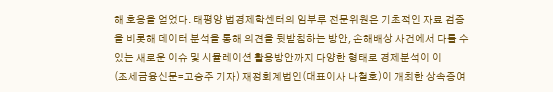해 호응을 얻었다. 태평양 법경제학센터의 임부루 전문위원은 기초적인 자료 검증을 비롯해 데이터 분석을 통해 의견을 뒷받침하는 방안, 손해배상 사건에서 다룰 수 있는 새로운 이슈 및 시뮬레이션 활용방안까지 다양한 형태로 경제분석이 이
(조세금융신문=고승주 기자) 재정회계법인(대표이사 나철호)이 개최한 상속증여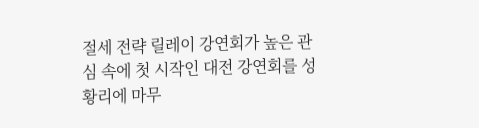절세 전략 릴레이 강연회가 높은 관심 속에 첫 시작인 대전 강연회를 성황리에 마무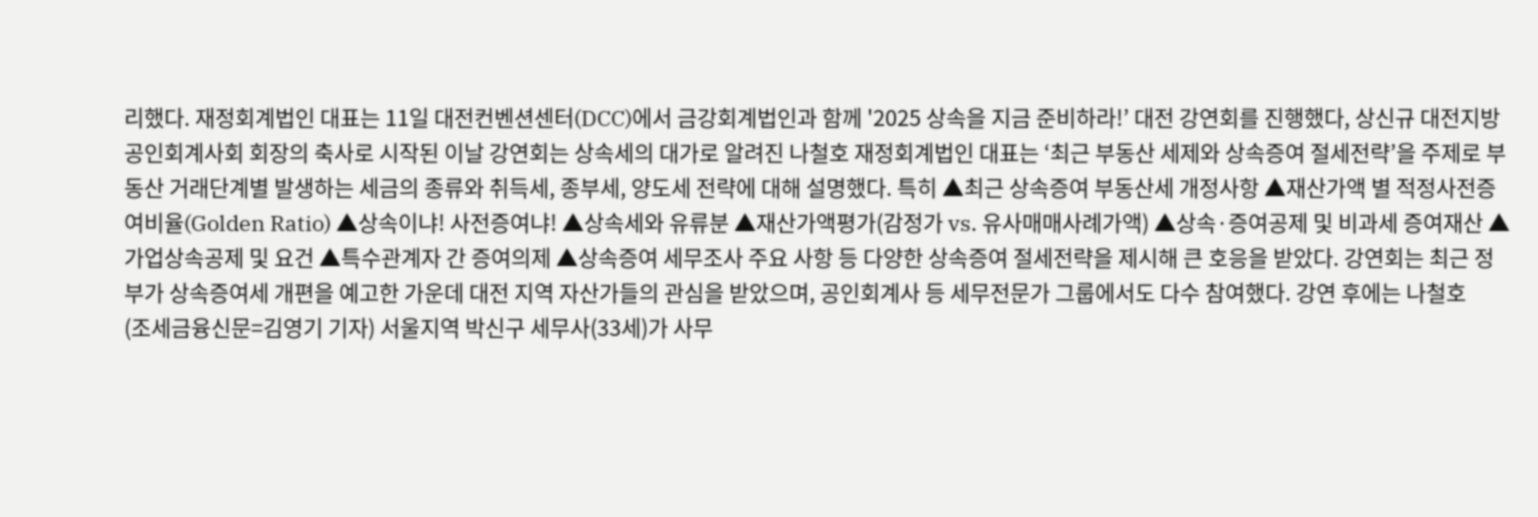리했다. 재정회계법인 대표는 11일 대전컨벤션센터(DCC)에서 금강회계법인과 함께 '2025 상속을 지금 준비하라!’ 대전 강연회를 진행했다, 상신규 대전지방공인회계사회 회장의 축사로 시작된 이날 강연회는 상속세의 대가로 알려진 나철호 재정회계법인 대표는 ‘최근 부동산 세제와 상속증여 절세전략’을 주제로 부동산 거래단계별 발생하는 세금의 종류와 취득세, 종부세, 양도세 전략에 대해 설명했다. 특히 ▲최근 상속증여 부동산세 개정사항 ▲재산가액 별 적정사전증여비율(Golden Ratio) ▲상속이냐! 사전증여냐! ▲상속세와 유류분 ▲재산가액평가(감정가 vs. 유사매매사례가액) ▲상속·증여공제 및 비과세 증여재산 ▲가업상속공제 및 요건 ▲특수관계자 간 증여의제 ▲상속증여 세무조사 주요 사항 등 다양한 상속증여 절세전략을 제시해 큰 호응을 받았다. 강연회는 최근 정부가 상속증여세 개편을 예고한 가운데 대전 지역 자산가들의 관심을 받았으며, 공인회계사 등 세무전문가 그룹에서도 다수 참여했다. 강연 후에는 나철호
(조세금융신문=김영기 기자) 서울지역 박신구 세무사(33세)가 사무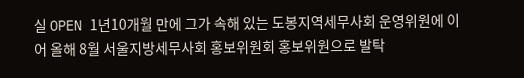실 OPEN 1년10개월 만에 그가 속해 있는 도봉지역세무사회 운영위원에 이어 올해 8월 서울지방세무사회 홍보위원회 홍보위원으로 발탁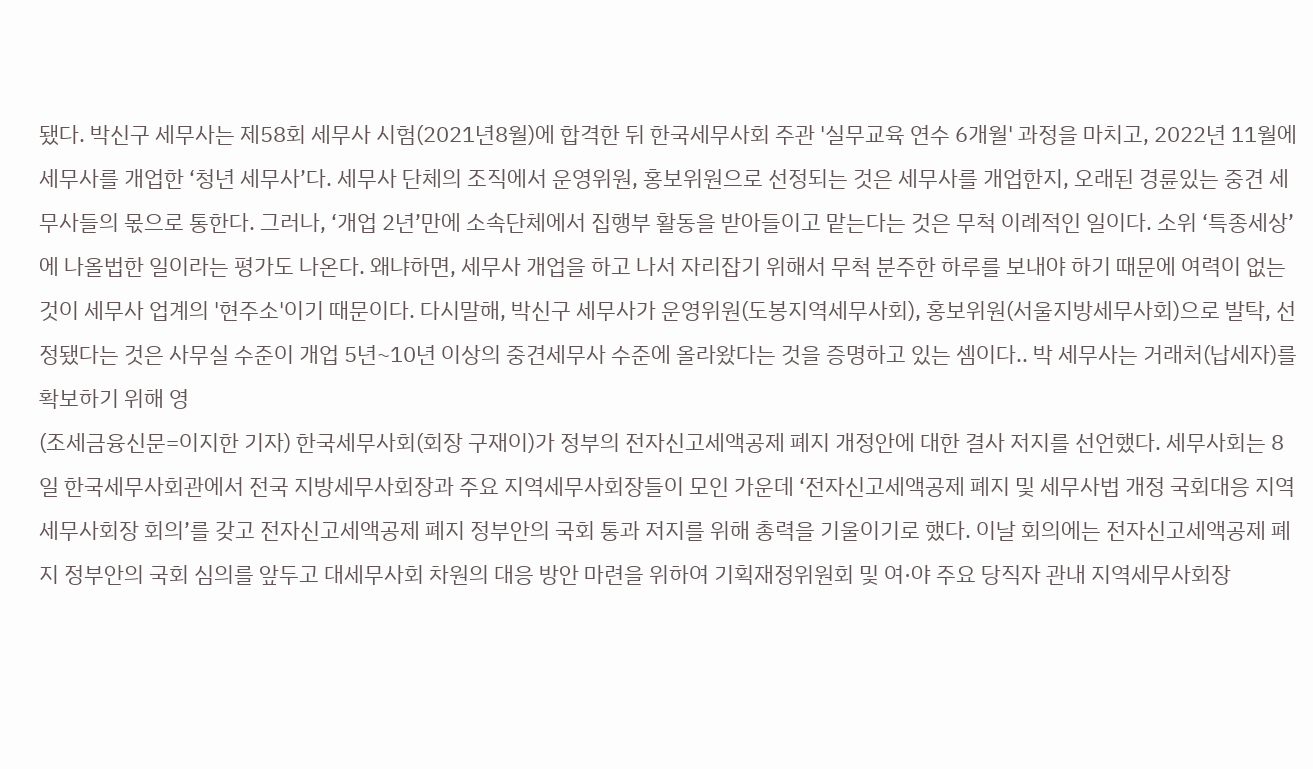됐다. 박신구 세무사는 제58회 세무사 시험(2021년8월)에 합격한 뒤 한국세무사회 주관 '실무교육 연수 6개월' 과정을 마치고, 2022년 11월에 세무사를 개업한 ‘청년 세무사’다. 세무사 단체의 조직에서 운영위원, 홍보위원으로 선정되는 것은 세무사를 개업한지, 오래된 경륜있는 중견 세무사들의 몫으로 통한다. 그러나, ‘개업 2년’만에 소속단체에서 집행부 활동을 받아들이고 맡는다는 것은 무척 이례적인 일이다. 소위 ‘특종세상’에 나올법한 일이라는 평가도 나온다. 왜냐하면, 세무사 개업을 하고 나서 자리잡기 위해서 무척 분주한 하루를 보내야 하기 때문에 여력이 없는 것이 세무사 업계의 '현주소'이기 때문이다. 다시말해, 박신구 세무사가 운영위원(도봉지역세무사회), 홍보위원(서울지방세무사회)으로 발탁, 선정됐다는 것은 사무실 수준이 개업 5년~10년 이상의 중견세무사 수준에 올라왔다는 것을 증명하고 있는 셈이다.. 박 세무사는 거래처(납세자)를 확보하기 위해 영
(조세금융신문=이지한 기자) 한국세무사회(회장 구재이)가 정부의 전자신고세액공제 폐지 개정안에 대한 결사 저지를 선언했다. 세무사회는 8일 한국세무사회관에서 전국 지방세무사회장과 주요 지역세무사회장들이 모인 가운데 ‘전자신고세액공제 폐지 및 세무사법 개정 국회대응 지역세무사회장 회의’를 갖고 전자신고세액공제 폐지 정부안의 국회 통과 저지를 위해 총력을 기울이기로 했다. 이날 회의에는 전자신고세액공제 폐지 정부안의 국회 심의를 앞두고 대세무사회 차원의 대응 방안 마련을 위하여 기획재정위원회 및 여·야 주요 당직자 관내 지역세무사회장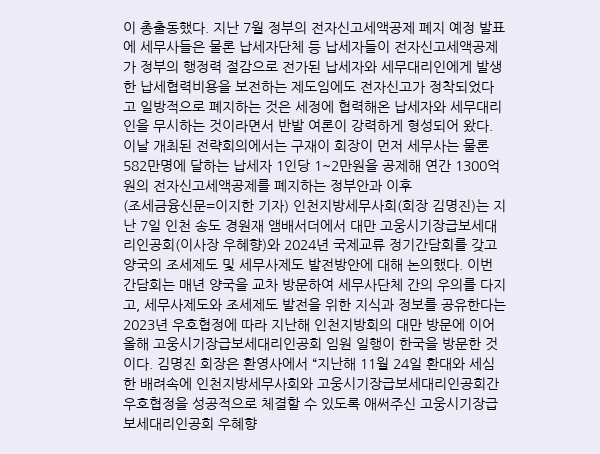이 총출동했다. 지난 7월 정부의 전자신고세액공제 폐지 예정 발표에 세무사들은 물론 납세자단체 등 납세자들이 전자신고세액공제가 정부의 행정력 절감으로 전가된 납세자와 세무대리인에게 발생한 납세협력비용을 보전하는 제도임에도 전자신고가 정착되었다고 일방적으로 폐지하는 것은 세정에 협력해온 납세자와 세무대리인을 무시하는 것이라면서 반발 여론이 강력하게 형성되어 왔다. 이날 개최된 전략회의에서는 구재이 회장이 먼저 세무사는 물론 582만명에 달하는 납세자 1인당 1~2만원을 공제해 연간 1300억원의 전자신고세액공제를 폐지하는 정부안과 이후
(조세금융신문=이지한 기자) 인천지방세무사회(회장 김명진)는 지난 7일 인천 송도 경원재 앰배서더에서 대만 고웅시기장급보세대리인공회(이사장 우혜향)와 2024년 국제교류 정기간담회를 갖고 양국의 조세제도 및 세무사제도 발전방안에 대해 논의했다. 이번 간담회는 매년 양국을 교차 방문하여 세무사단체 간의 우의를 다지고, 세무사제도와 조세제도 발전을 위한 지식과 정보를 공유한다는 2023년 우호협정에 따라 지난해 인천지방회의 대만 방문에 이어 올해 고웅시기장급보세대리인공회 임원 일행이 한국을 방문한 것이다. 김명진 회장은 환영사에서 “지난해 11월 24일 환대와 세심한 배려속에 인천지방세무사회와 고웅시기장급보세대리인공회간 우호협정을 성공적으로 체결할 수 있도록 애써주신 고웅시기장급보세대리인공회 우혜향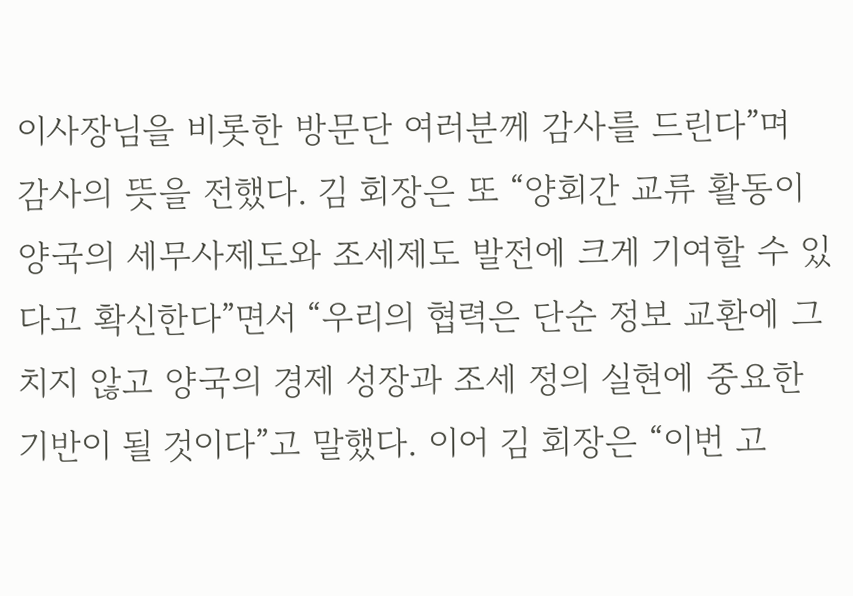이사장님을 비롯한 방문단 여러분께 감사를 드린다”며 감사의 뜻을 전했다. 김 회장은 또 “양회간 교류 활동이 양국의 세무사제도와 조세제도 발전에 크게 기여할 수 있다고 확신한다”면서 “우리의 협력은 단순 정보 교환에 그치지 않고 양국의 경제 성장과 조세 정의 실현에 중요한 기반이 될 것이다”고 말했다. 이어 김 회장은 “이번 고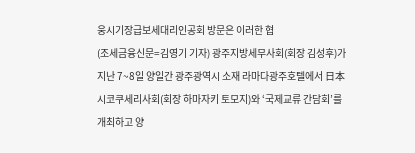웅시기장급보세대리인공회 방문은 이러한 협
(조세금융신문=김영기 기자) 광주지방세무사회(회장 김성후)가 지난 7~8일 양일간 광주광역시 소재 라마다광주호텔에서 日本시코쿠세리사회(회장 하마자키 토모지)와 ‘국제교류 간담회’를 개최하고 양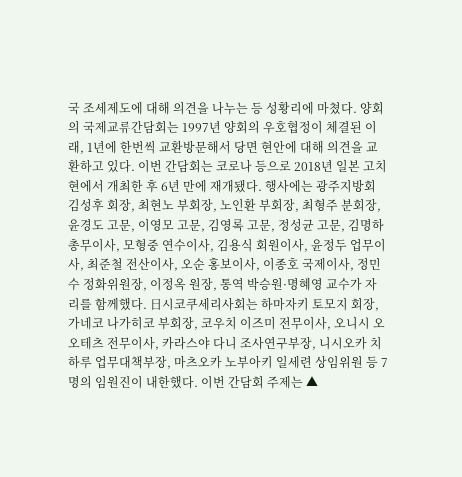국 조세제도에 대해 의견을 나누는 등 성황리에 마쳤다. 양회의 국제교류간담회는 1997년 양회의 우호협정이 체결된 이래, 1년에 한번씩 교환방문해서 당면 현안에 대해 의견을 교환하고 있다. 이번 간담회는 코로나 등으로 2018년 일본 고치현에서 개최한 후 6년 만에 재개됐다. 행사에는 광주지방회 김성후 회장, 최현노 부회장, 노인환 부회장, 최형주 분회장, 윤경도 고문, 이영모 고문, 김영록 고문, 정성균 고문, 김명하 총무이사, 모형중 연수이사, 김용식 회원이사, 윤정두 업무이사, 최준철 전산이사, 오순 홍보이사, 이종호 국제이사, 정민수 정화위원장, 이정옥 원장, 통역 박승원·명혜영 교수가 자리를 함께했다. 日시코쿠세리사회는 하마자키 토모지 회장, 가네코 나가히코 부회장, 코우치 이즈미 전무이사, 오니시 오오테츠 전무이사, 카라스야 다니 조사연구부장, 니시오카 치하루 업무대책부장, 마츠오카 노부아키 일세련 상임위원 등 7명의 임원진이 내한했다. 이번 간담회 주제는 ▲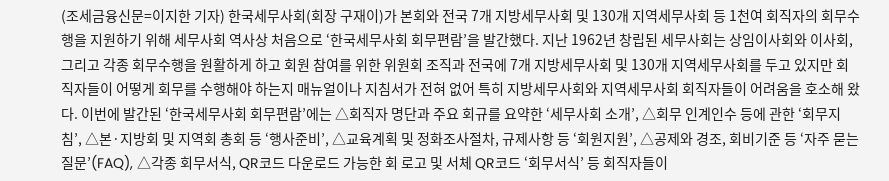(조세금융신문=이지한 기자) 한국세무사회(회장 구재이)가 본회와 전국 7개 지방세무사회 및 130개 지역세무사회 등 1천여 회직자의 회무수행을 지원하기 위해 세무사회 역사상 처음으로 ‘한국세무사회 회무편람’을 발간했다. 지난 1962년 창립된 세무사회는 상임이사회와 이사회, 그리고 각종 회무수행을 원활하게 하고 회원 참여를 위한 위원회 조직과 전국에 7개 지방세무사회 및 130개 지역세무사회를 두고 있지만 회직자들이 어떻게 회무를 수행해야 하는지 매뉴얼이나 지침서가 전혀 없어 특히 지방세무사회와 지역세무사회 회직자들이 어려움을 호소해 왔다. 이번에 발간된 ‘한국세무사회 회무편람’에는 △회직자 명단과 주요 회규를 요약한 ‘세무사회 소개’, △회무 인계인수 등에 관한 ‘회무지침’, △본·지방회 및 지역회 총회 등 ‘행사준비’, △교육계획 및 정화조사절차, 규제사항 등 ‘회원지원’, △공제와 경조, 회비기준 등 ‘자주 묻는 질문’(FAQ), △각종 회무서식, QR코드 다운로드 가능한 회 로고 및 서체 QR코드 ‘회무서식’ 등 회직자들이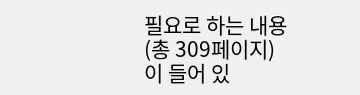필요로 하는 내용(총 309페이지)이 들어 있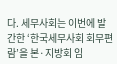다. 세무사회는 이번에 발간한 ‘한국세무사회 회무편람’을 본·지방회 임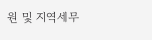원 및 지역세무